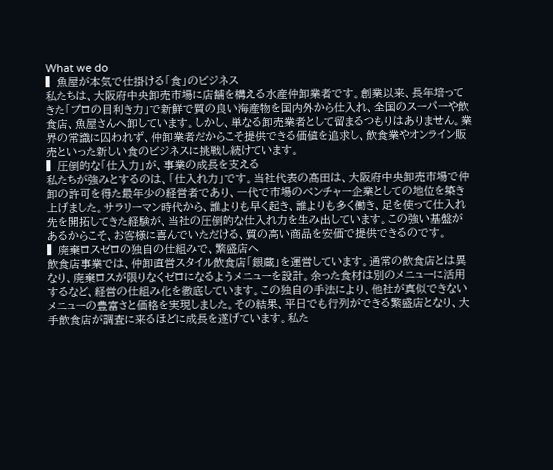What we do
▍魚屋が本気で仕掛ける「食」のビジネス
私たちは、大阪府中央卸売市場に店舗を構える水産仲卸業者です。創業以来、長年培ってきた「プロの目利き力」で新鮮で質の良い海産物を国内外から仕入れ、全国のスーパーや飲食店、魚屋さんへ卸しています。しかし、単なる卸売業者として留まるつもりはありません。業界の常識に囚われず、仲卸業者だからこそ提供できる価値を追求し、飲食業やオンライン販売といった新しい食のビジネスに挑戦し続けています。
▍圧倒的な「仕入力」が、事業の成長を支える
私たちが強みとするのは、「仕入れ力」です。当社代表の髙田は、大阪府中央卸売市場で仲卸の許可を得た最年少の経営者であり、一代で市場のベンチャー企業としての地位を築き上げました。サラリーマン時代から、誰よりも早く起き、誰よりも多く働き、足を使って仕入れ先を開拓してきた経験が、当社の圧倒的な仕入れ力を生み出しています。この強い基盤があるからこそ、お客様に喜んでいただける、質の高い商品を安価で提供できるのです。
▍廃棄ロスゼロの独自の仕組みで、繁盛店へ
飲食店事業では、仲卸直営スタイル飲食店「銀蔵」を運営しています。通常の飲食店とは異なり、廃棄ロスが限りなくゼロになるようメニューを設計。余った食材は別のメニューに活用するなど、経営の仕組み化を徹底しています。この独自の手法により、他社が真似できないメニューの豊富さと価格を実現しました。その結果、平日でも行列ができる繁盛店となり、大手飲食店が調査に来るほどに成長を遂げています。私た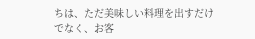ちは、ただ美味しい料理を出すだけでなく、お客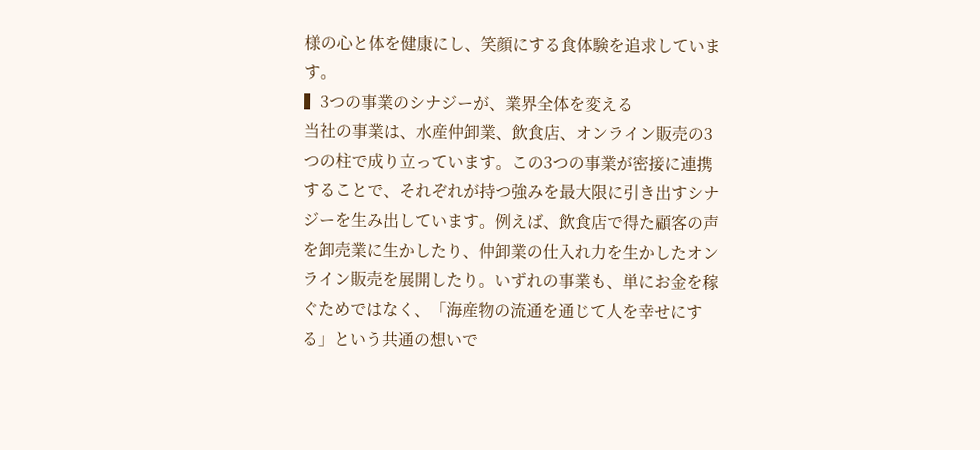様の心と体を健康にし、笑顔にする食体験を追求しています。
▍3つの事業のシナジーが、業界全体を変える
当社の事業は、水産仲卸業、飲食店、オンライン販売の3つの柱で成り立っています。この3つの事業が密接に連携することで、それぞれが持つ強みを最大限に引き出すシナジーを生み出しています。例えば、飲食店で得た顧客の声を卸売業に生かしたり、仲卸業の仕入れ力を生かしたオンライン販売を展開したり。いずれの事業も、単にお金を稼ぐためではなく、「海産物の流通を通じて人を幸せにする」という共通の想いで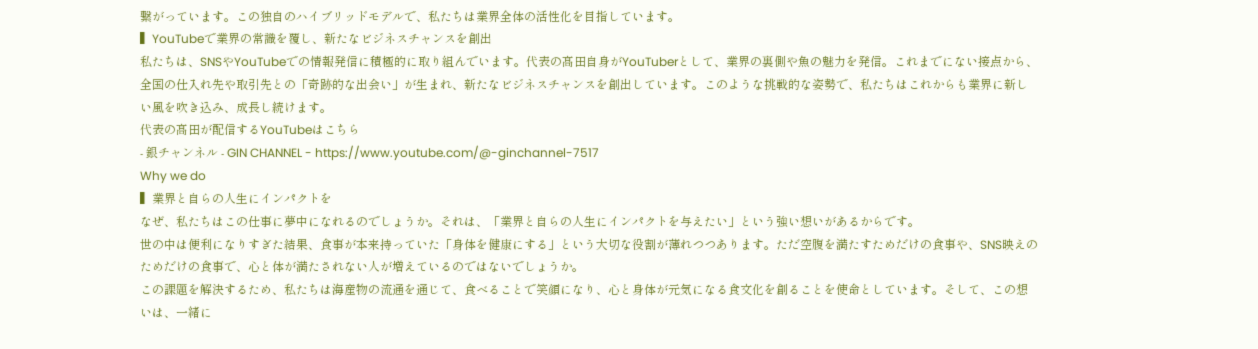繋がっています。この独自のハイブリッドモデルで、私たちは業界全体の活性化を目指しています。
▍YouTubeで業界の常識を覆し、新たなビジネスチャンスを創出
私たちは、SNSやYouTubeでの情報発信に積極的に取り組んでいます。代表の髙田自身がYouTuberとして、業界の裏側や魚の魅力を発信。これまでにない接点から、全国の仕入れ先や取引先との「奇跡的な出会い」が生まれ、新たなビジネスチャンスを創出しています。このような挑戦的な姿勢で、私たちはこれからも業界に新しい風を吹き込み、成長し続けます。
代表の髙田が配信するYouTubeはこちら
- 銀チャンネル - GIN CHANNEL - https://www.youtube.com/@-ginchannel-7517
Why we do
▍業界と自らの人生にインパクトを
なぜ、私たちはこの仕事に夢中になれるのでしょうか。それは、「業界と自らの人生にインパクトを与えたい」という強い想いがあるからです。
世の中は便利になりすぎた結果、食事が本来持っていた「身体を健康にする」という大切な役割が薄れつつあります。ただ空腹を満たすためだけの食事や、SNS映えのためだけの食事で、心と体が満たされない人が増えているのではないでしょうか。
この課題を解決するため、私たちは海産物の流通を通じて、食べることで笑顔になり、心と身体が元気になる食文化を創ることを使命としています。そして、この想いは、一緒に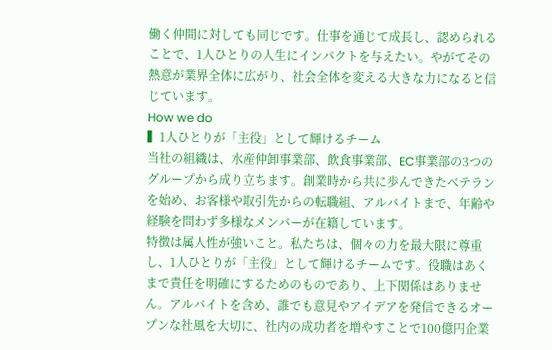働く仲間に対しても同じです。仕事を通じて成長し、認められることで、1人ひとりの人生にインパクトを与えたい。やがてその熱意が業界全体に広がり、社会全体を変える大きな力になると信じています。
How we do
▍1人ひとりが「主役」として輝けるチーム
当社の組織は、水産仲卸事業部、飲食事業部、EC事業部の3つのグループから成り立ちます。創業時から共に歩んできたベテランを始め、お客様や取引先からの転職組、アルバイトまで、年齢や経験を問わず多様なメンバーが在籍しています。
特徴は属人性が強いこと。私たちは、個々の力を最大限に尊重し、1人ひとりが「主役」として輝けるチームです。役職はあくまで責任を明確にするためのものであり、上下関係はありません。アルバイトを含め、誰でも意見やアイデアを発信できるオープンな社風を大切に、社内の成功者を増やすことで100億円企業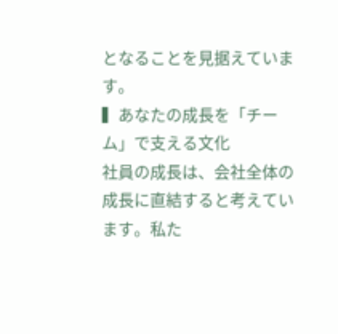となることを見据えています。
▍あなたの成長を「チーム」で支える文化
社員の成長は、会社全体の成長に直結すると考えています。私た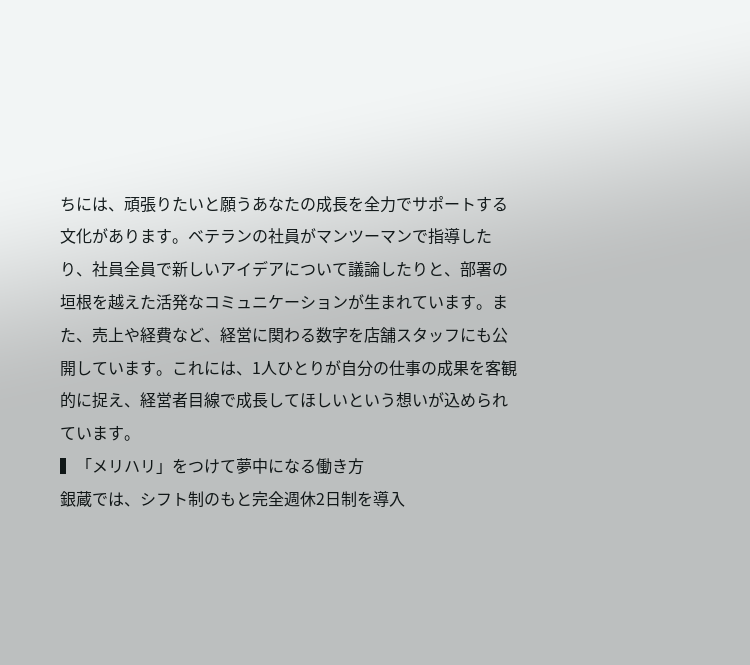ちには、頑張りたいと願うあなたの成長を全力でサポートする文化があります。ベテランの社員がマンツーマンで指導したり、社員全員で新しいアイデアについて議論したりと、部署の垣根を越えた活発なコミュニケーションが生まれています。また、売上や経費など、経営に関わる数字を店舗スタッフにも公開しています。これには、1人ひとりが自分の仕事の成果を客観的に捉え、経営者目線で成長してほしいという想いが込められています。
▍「メリハリ」をつけて夢中になる働き方
銀蔵では、シフト制のもと完全週休2日制を導入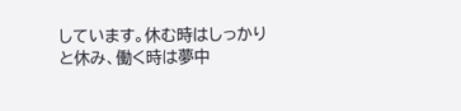しています。休む時はしっかりと休み、働く時は夢中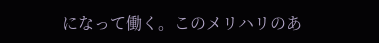になって働く。このメリハリのあ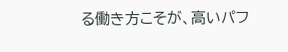る働き方こそが、高いパフ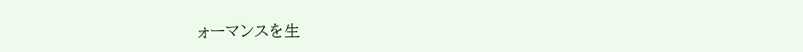ォーマンスを生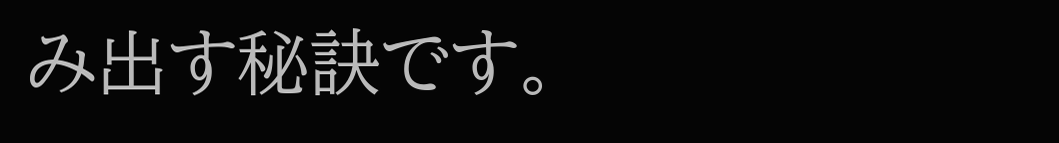み出す秘訣です。